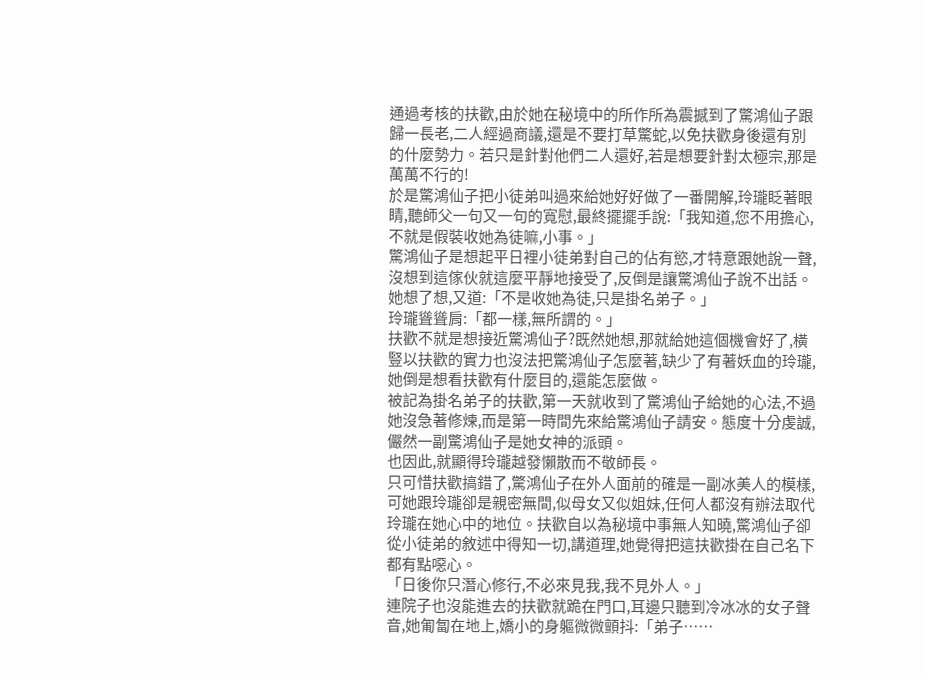通過考核的扶歡,由於她在秘境中的所作所為震撼到了驚鴻仙子跟歸一長老,二人經過商議,還是不要打草驚蛇,以免扶歡身後還有別的什麼勢力。若只是針對他們二人還好,若是想要針對太極宗,那是萬萬不行的!
於是驚鴻仙子把小徒弟叫過來給她好好做了一番開解,玲瓏眨著眼睛,聽師父一句又一句的寬慰,最終擺擺手說:「我知道,您不用擔心,不就是假裝收她為徒嘛,小事。」
驚鴻仙子是想起平日裡小徒弟對自己的佔有慾,才特意跟她說一聲,沒想到這傢伙就這麼平靜地接受了,反倒是讓驚鴻仙子說不出話。她想了想,又道:「不是收她為徒,只是掛名弟子。」
玲瓏聳聳肩:「都一樣,無所謂的。」
扶歡不就是想接近驚鴻仙子?既然她想,那就給她這個機會好了,橫豎以扶歡的實力也沒法把驚鴻仙子怎麼著,缺少了有著妖血的玲瓏,她倒是想看扶歡有什麼目的,還能怎麼做。
被記為掛名弟子的扶歡,第一天就收到了驚鴻仙子給她的心法,不過她沒急著修煉,而是第一時間先來給驚鴻仙子請安。態度十分虔誠,儼然一副驚鴻仙子是她女神的派頭。
也因此,就顯得玲瓏越發懶散而不敬師長。
只可惜扶歡搞錯了,驚鴻仙子在外人面前的確是一副冰美人的模樣,可她跟玲瓏卻是親密無間,似母女又似姐妹,任何人都沒有辦法取代玲瓏在她心中的地位。扶歡自以為秘境中事無人知曉,驚鴻仙子卻從小徒弟的敘述中得知一切,講道理,她覺得把這扶歡掛在自己名下都有點噁心。
「日後你只潛心修行,不必來見我,我不見外人。」
連院子也沒能進去的扶歡就跪在門口,耳邊只聽到冷冰冰的女子聲音,她匍匐在地上,嬌小的身軀微微顫抖:「弟子……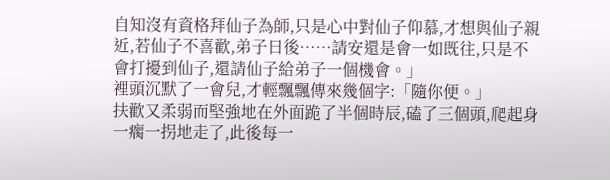自知沒有資格拜仙子為師,只是心中對仙子仰慕,才想與仙子親近,若仙子不喜歡,弟子日後……請安還是會一如既往,只是不會打擾到仙子,還請仙子給弟子一個機會。」
裡頭沉默了一會兒,才輕飄飄傳來幾個字:「隨你便。」
扶歡又柔弱而堅強地在外面跪了半個時辰,磕了三個頭,爬起身一瘸一拐地走了,此後每一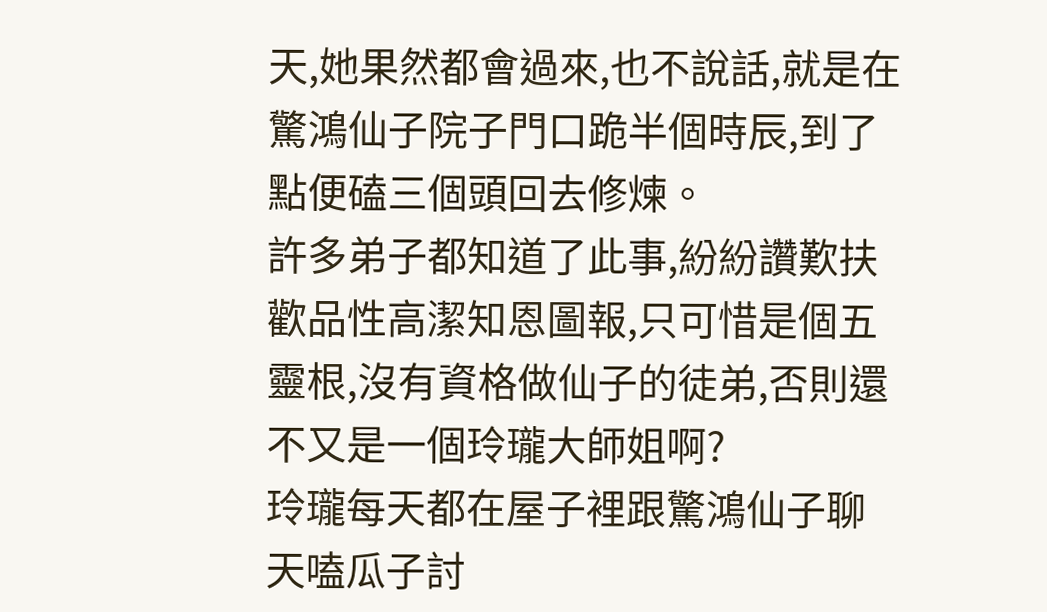天,她果然都會過來,也不說話,就是在驚鴻仙子院子門口跪半個時辰,到了點便磕三個頭回去修煉。
許多弟子都知道了此事,紛紛讚歎扶歡品性高潔知恩圖報,只可惜是個五靈根,沒有資格做仙子的徒弟,否則還不又是一個玲瓏大師姐啊?
玲瓏每天都在屋子裡跟驚鴻仙子聊天嗑瓜子討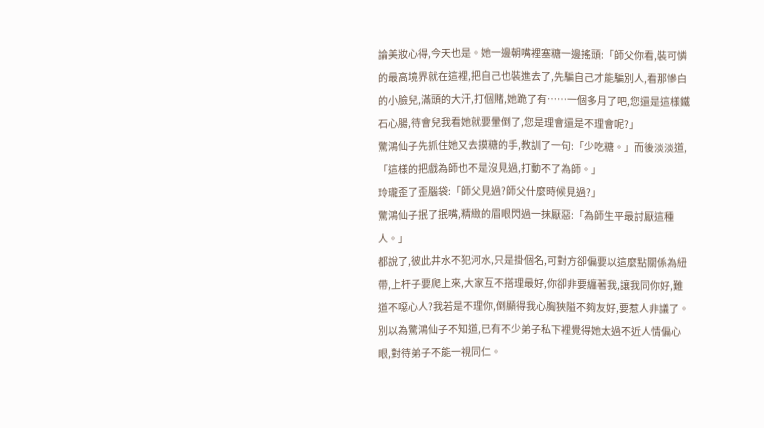論美妝心得,今天也是。她一邊朝嘴裡塞糖一邊搖頭:「師父你看,裝可憐的最高境界就在這裡,把自己也裝進去了,先騙自己才能騙別人,看那慘白的小臉兒,滿頭的大汗,打個賭,她跪了有……一個多月了吧,您還是這樣鐵石心腸,待會兒我看她就要暈倒了,您是理會還是不理會呢?」
驚鴻仙子先抓住她又去摸糖的手,教訓了一句:「少吃糖。」而後淡淡道,「這樣的把戲為師也不是沒見過,打動不了為師。」
玲瓏歪了歪腦袋:「師父見過?師父什麼時候見過?」
驚鴻仙子抿了抿嘴,精緻的眉眼閃過一抹厭惡:「為師生平最討厭這種人。」
都說了,彼此井水不犯河水,只是掛個名,可對方卻偏要以這麼點關係為紐帶,上杆子要爬上來,大家互不搭理最好,你卻非要纏著我,讓我同你好,難道不噁心人?我若是不理你,倒顯得我心胸狹隘不夠友好,要惹人非議了。別以為驚鴻仙子不知道,已有不少弟子私下裡覺得她太過不近人情偏心眼,對待弟子不能一視同仁。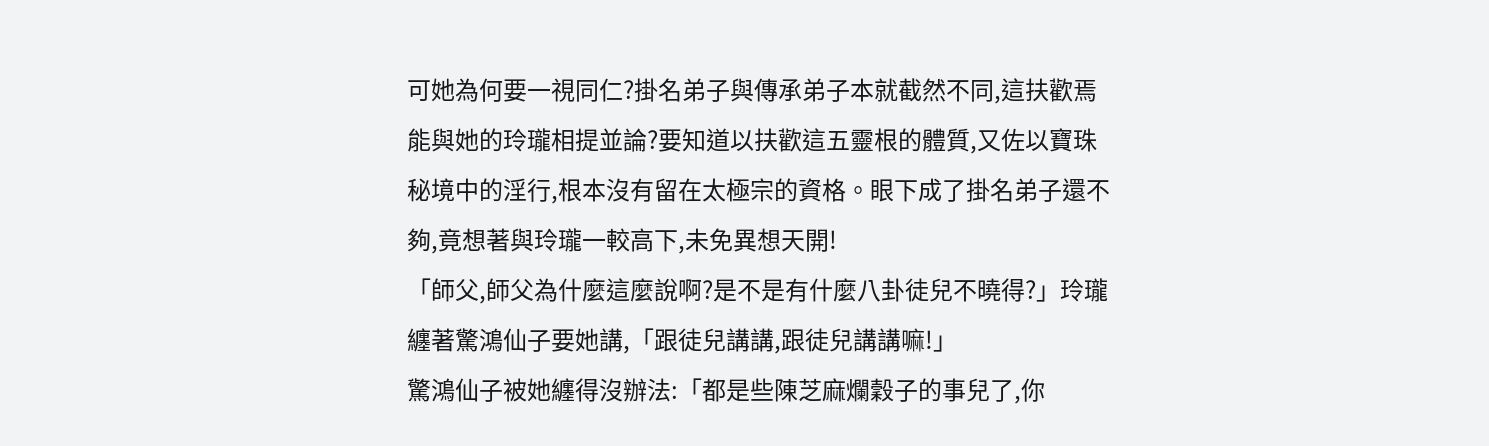可她為何要一視同仁?掛名弟子與傳承弟子本就截然不同,這扶歡焉能與她的玲瓏相提並論?要知道以扶歡這五靈根的體質,又佐以寶珠秘境中的淫行,根本沒有留在太極宗的資格。眼下成了掛名弟子還不夠,竟想著與玲瓏一較高下,未免異想天開!
「師父,師父為什麼這麼說啊?是不是有什麼八卦徒兒不曉得?」玲瓏纏著驚鴻仙子要她講,「跟徒兒講講,跟徒兒講講嘛!」
驚鴻仙子被她纏得沒辦法:「都是些陳芝麻爛穀子的事兒了,你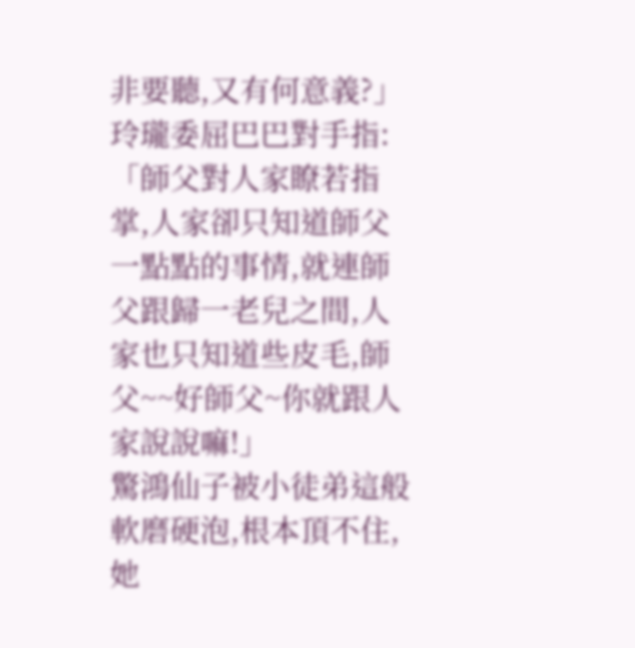非要聽,又有何意義?」
玲瓏委屈巴巴對手指:「師父對人家瞭若指掌,人家卻只知道師父一點點的事情,就連師父跟歸一老兒之間,人家也只知道些皮毛,師父~~好師父~你就跟人家說說嘛!」
驚鴻仙子被小徒弟這般軟磨硬泡,根本頂不住,她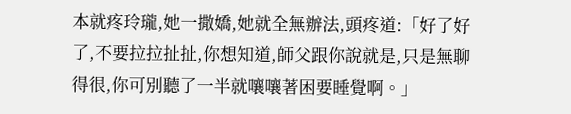本就疼玲瓏,她一撒嬌,她就全無辦法,頭疼道:「好了好了,不要拉拉扯扯,你想知道,師父跟你說就是,只是無聊得很,你可別聽了一半就嚷嚷著困要睡覺啊。」